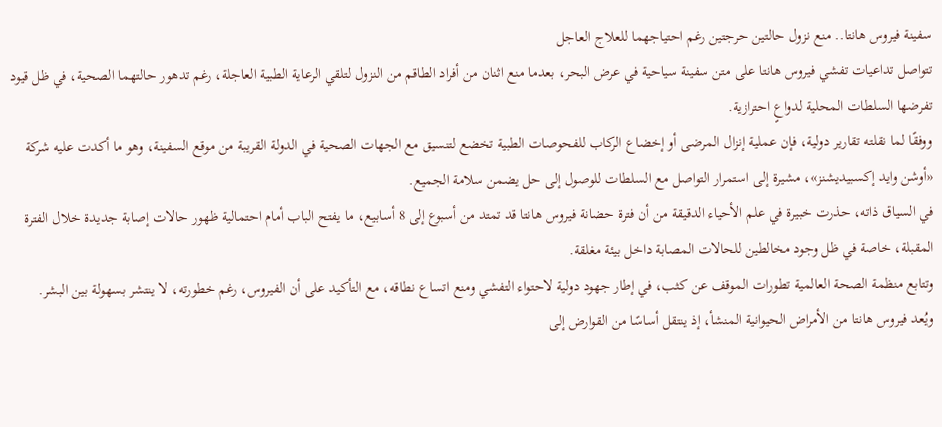سفينة فيروس هانتا.. منع نزول حالتين حرجتين رغم احتياجهما للعلاج العاجل
تتواصل تداعيات تفشي فيروس هانتا على متن سفينة سياحية في عرض البحر، بعدما منع اثنان من أفراد الطاقم من النزول لتلقي الرعاية الطبية العاجلة، رغم تدهور حالتهما الصحية، في ظل قيود تفرضها السلطات المحلية لدواعٍ احترازية.
ووفقًا لما نقلته تقارير دولية، فإن عملية إنزال المرضى أو إخضاع الركاب للفحوصات الطبية تخضع لتنسيق مع الجهات الصحية في الدولة القريبة من موقع السفينة، وهو ما أكدت عليه شركة «أوشن وايد إكسبيديشنز»، مشيرة إلى استمرار التواصل مع السلطات للوصول إلى حل يضمن سلامة الجميع.
في السياق ذاته، حذرت خبيرة في علم الأحياء الدقيقة من أن فترة حضانة فيروس هانتا قد تمتد من أسبوع إلى 8 أسابيع، ما يفتح الباب أمام احتمالية ظهور حالات إصابة جديدة خلال الفترة المقبلة، خاصة في ظل وجود مخالطين للحالات المصابة داخل بيئة مغلقة.
وتتابع منظمة الصحة العالمية تطورات الموقف عن كثب، في إطار جهود دولية لاحتواء التفشي ومنع اتساع نطاقه، مع التأكيد على أن الفيروس، رغم خطورته، لا ينتشر بسهولة بين البشر.
ويُعد فيروس هانتا من الأمراض الحيوانية المنشأ، إذ ينتقل أساسًا من القوارض إلى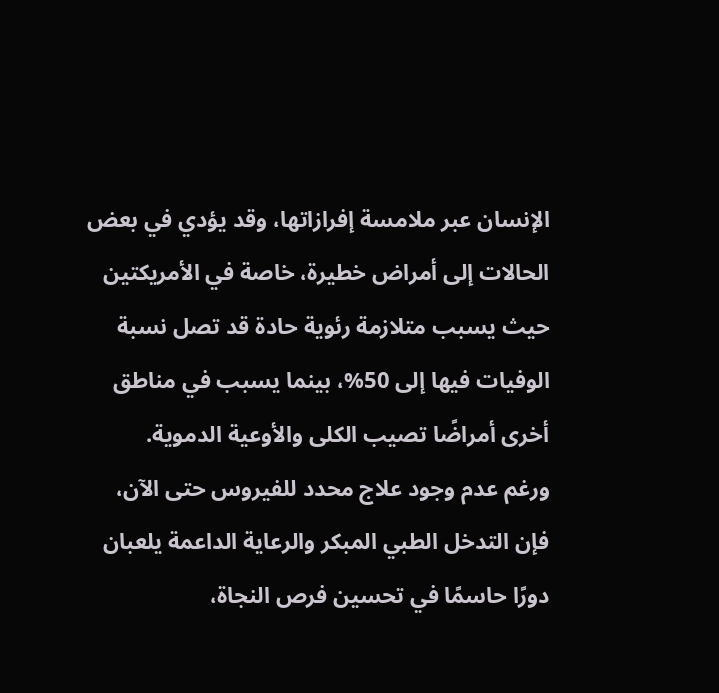الإنسان عبر ملامسة إفرازاتها، وقد يؤدي في بعض الحالات إلى أمراض خطيرة، خاصة في الأمريكتين حيث يسبب متلازمة رئوية حادة قد تصل نسبة الوفيات فيها إلى 50%، بينما يسبب في مناطق أخرى أمراضًا تصيب الكلى والأوعية الدموية.
ورغم عدم وجود علاج محدد للفيروس حتى الآن، فإن التدخل الطبي المبكر والرعاية الداعمة يلعبان دورًا حاسمًا في تحسين فرص النجاة،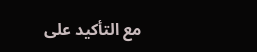مع التأكيد على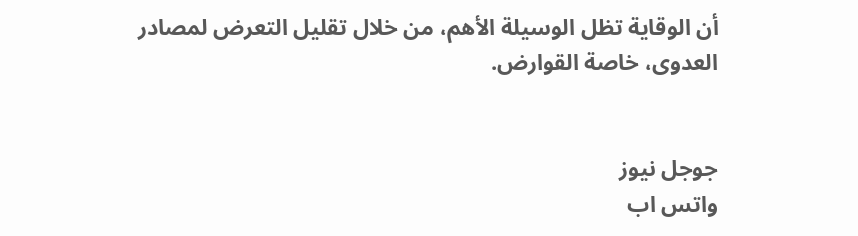أن الوقاية تظل الوسيلة الأهم، من خلال تقليل التعرض لمصادر العدوى، خاصة القوارض.


جوجل نيوز
واتس اب